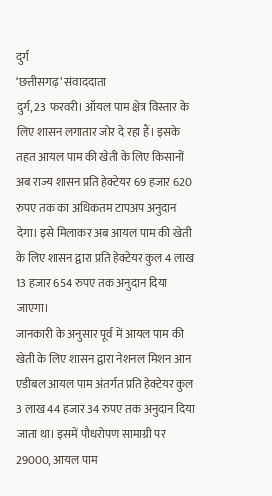दुर्ग
‘छत्तीसगढ़’ संवाददाता
दुर्ग, 23 फरवरी। ऑयल पाम क्षेत्र विस्तार के लिए शासन लगातार जोर दे रहा हैं। इसके तहत आयल पाम की खेती के लिए किसानों अब राज्य शासन प्रति हेक्टेयर 69 हजार 620 रुपए तक का अधिकतम टापअप अनुदान देगा। इसे मिलाकर अब आयल पाम की खेती के लिए शासन द्वारा प्रति हेक्टेयर कुल 4 लाख 13 हजार 654 रुपए तक अनुदान दिया जाएगा।
जानकारी के अनुसार पूर्व में आयल पाम की खेती के लिए शासन द्वारा नेशनल मिशन आन एडीबल आयल पाम अंतर्गत प्रति हेक्टेयर कुल 3 लाख 44 हजार 34 रुपए तक अनुदान दिया जाता था। इसमें पौधरोपण सामाग्री पर 29000, आयल पाम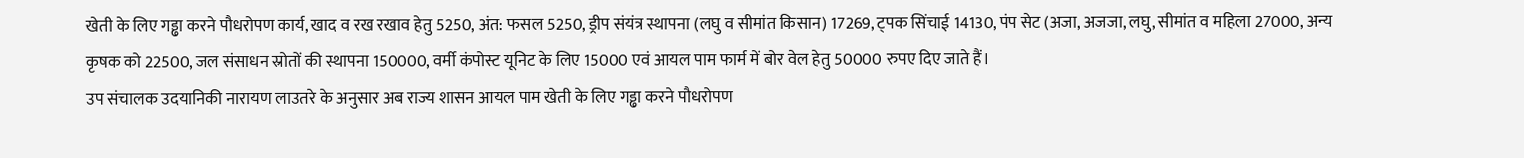खेती के लिए गड्ढा करने पौधरोपण कार्य, खाद व रख रखाव हेतु 5250, अंत: फसल 5250, ड्रीप संयंत्र स्थापना (लघु व सीमांत किसान) 17269, ट्पक सिंचाई 14130, पंप सेट (अजा, अजजा, लघु, सीमांत व महिला 27000, अन्य कृषक को 22500, जल संसाधन स्रोतों की स्थापना 150000, वर्मी कंपोस्ट यूनिट के लिए 15000 एवं आयल पाम फार्म में बोर वेल हेतु 50000 रुपए दिए जाते हैं।
उप संचालक उदयानिकी नारायण लाउतरे के अनुसार अब राज्य शासन आयल पाम खेती के लिए गड्ढा करने पौधरोपण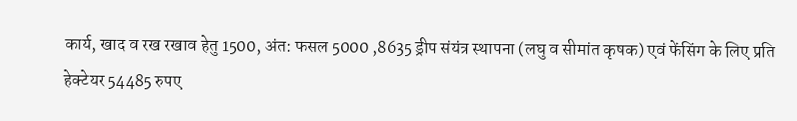कार्य, खाद व रख रखाव हेतु 1500, अंत: फसल 5000 ,8635 ड्रीप संयंत्र स्थापना (लघु व सीमांत कृषक) एवं फेंसिंग के लिए प्रति हेक्टेयर 54485 रुपए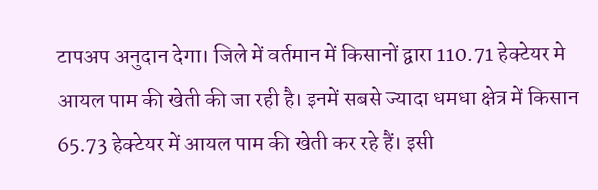टापअप अनुदान देगा। जिले में वर्तमान में किसानों द्वारा 110.71 हेक्टेयर मे आयल पाम की खेती की जा रही है। इनमें सबसे ज्यादा धमधा क्षेत्र में किसान 65.73 हेक्टेयर में आयल पाम की खेती कर रहे हैं। इसी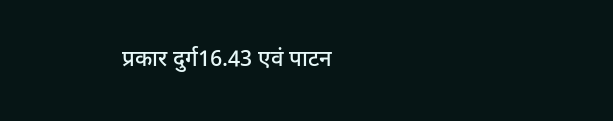प्रकार दुर्ग16.43 एवं पाटन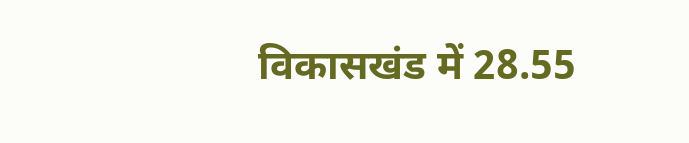विकासखंड में 28.55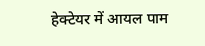हेक्टेयर में आयल पाम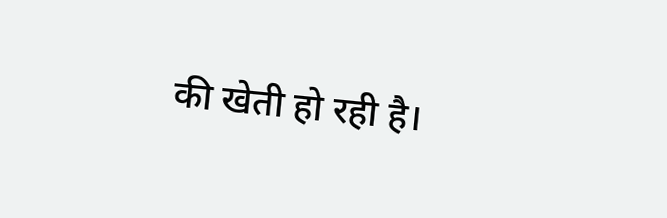की खेती हो रही है।